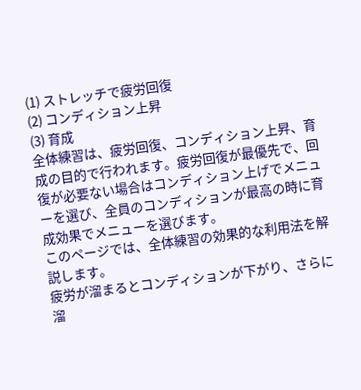(1) ストレッチで疲労回復
(2) コンディション上昇
(3) 育成
全体練習は、疲労回復、コンディション上昇、育成の目的で行われます。疲労回復が最優先で、回復が必要ない場合はコンディション上げでメニューを選び、全員のコンディションが最高の時に育成効果でメニューを選びます。
このページでは、全体練習の効果的な利用法を解説します。
疲労が溜まるとコンディションが下がり、さらに溜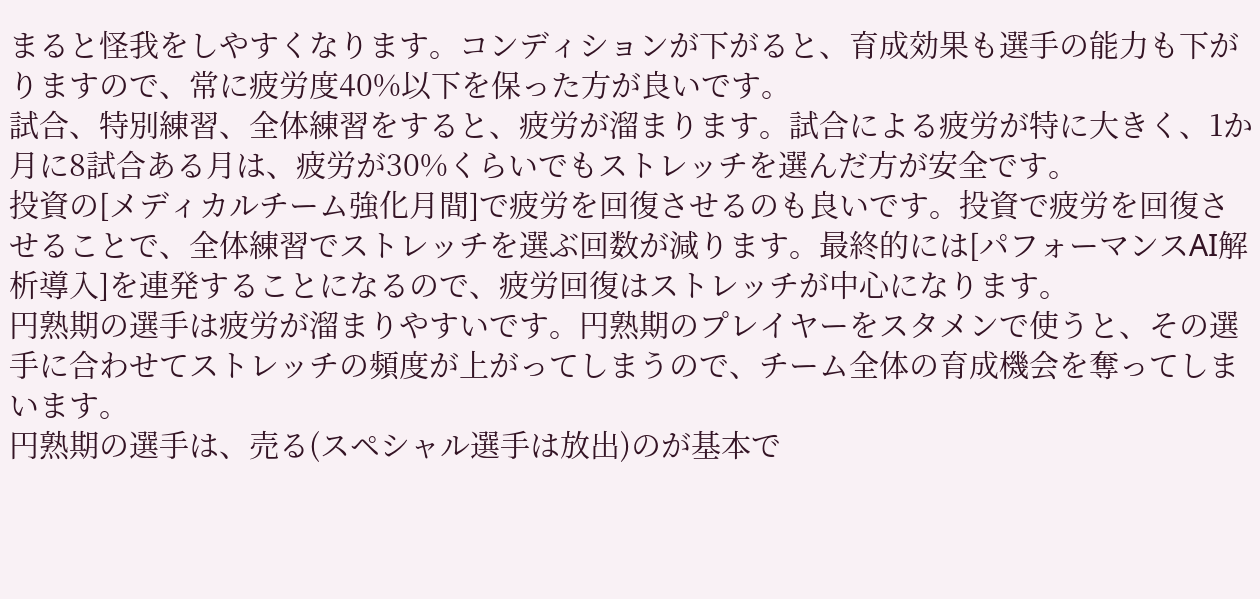まると怪我をしやすくなります。コンディションが下がると、育成効果も選手の能力も下がりますので、常に疲労度40%以下を保った方が良いです。
試合、特別練習、全体練習をすると、疲労が溜まります。試合による疲労が特に大きく、1か月に8試合ある月は、疲労が30%くらいでもストレッチを選んだ方が安全です。
投資の[メディカルチーム強化月間]で疲労を回復させるのも良いです。投資で疲労を回復させることで、全体練習でストレッチを選ぶ回数が減ります。最終的には[パフォーマンスAI解析導入]を連発することになるので、疲労回復はストレッチが中心になります。
円熟期の選手は疲労が溜まりやすいです。円熟期のプレイヤーをスタメンで使うと、その選手に合わせてストレッチの頻度が上がってしまうので、チーム全体の育成機会を奪ってしまいます。
円熟期の選手は、売る(スペシャル選手は放出)のが基本で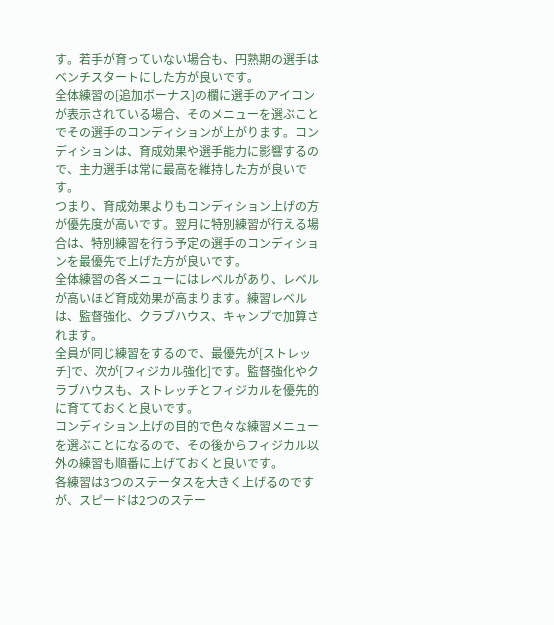す。若手が育っていない場合も、円熟期の選手はベンチスタートにした方が良いです。
全体練習の[追加ボーナス]の欄に選手のアイコンが表示されている場合、そのメニューを選ぶことでその選手のコンディションが上がります。コンディションは、育成効果や選手能力に影響するので、主力選手は常に最高を維持した方が良いです。
つまり、育成効果よりもコンディション上げの方が優先度が高いです。翌月に特別練習が行える場合は、特別練習を行う予定の選手のコンディションを最優先で上げた方が良いです。
全体練習の各メニューにはレベルがあり、レベルが高いほど育成効果が高まります。練習レベルは、監督強化、クラブハウス、キャンプで加算されます。
全員が同じ練習をするので、最優先が[ストレッチ]で、次が[フィジカル強化]です。監督強化やクラブハウスも、ストレッチとフィジカルを優先的に育てておくと良いです。
コンディション上げの目的で色々な練習メニューを選ぶことになるので、その後からフィジカル以外の練習も順番に上げておくと良いです。
各練習は3つのステータスを大きく上げるのですが、スピードは2つのステー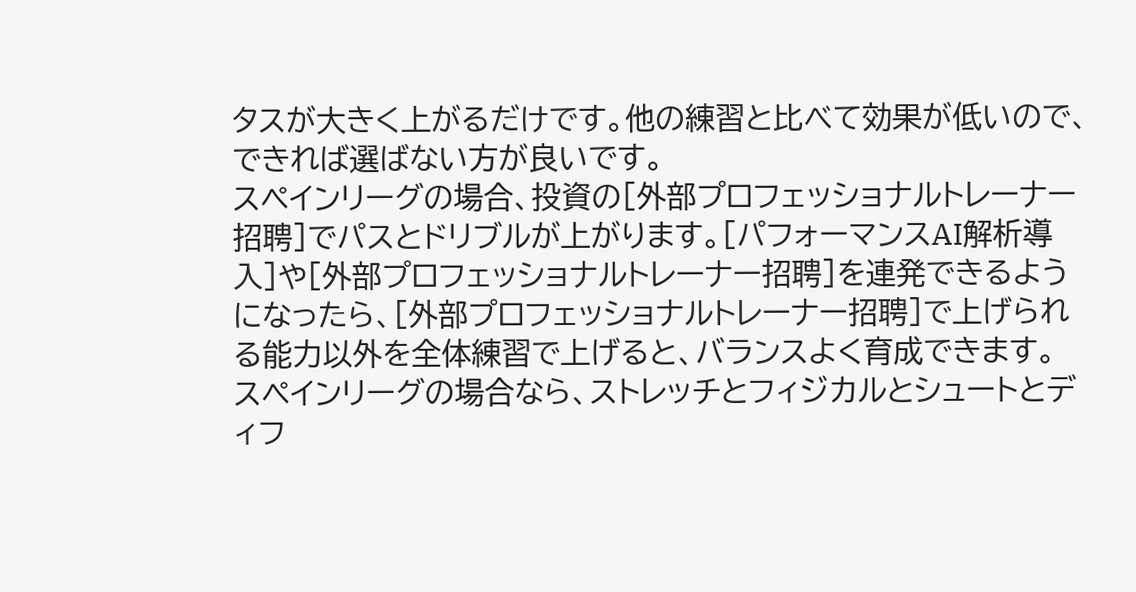タスが大きく上がるだけです。他の練習と比べて効果が低いので、できれば選ばない方が良いです。
スペインリーグの場合、投資の[外部プロフェッショナルトレーナー招聘]でパスとドリブルが上がります。[パフォーマンスAI解析導入]や[外部プロフェッショナルトレーナー招聘]を連発できるようになったら、[外部プロフェッショナルトレーナー招聘]で上げられる能力以外を全体練習で上げると、バランスよく育成できます。
スペインリーグの場合なら、ストレッチとフィジカルとシュートとディフ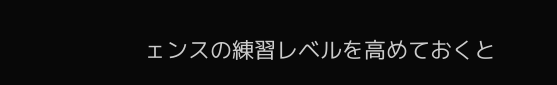ェンスの練習レベルを高めておくと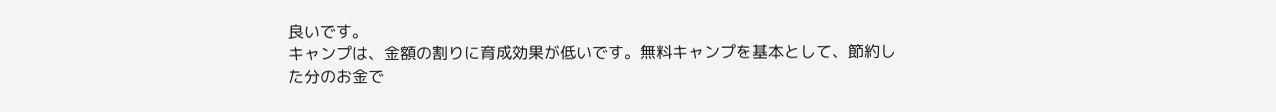良いです。
キャンプは、金額の割りに育成効果が低いです。無料キャンプを基本として、節約した分のお金で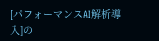[パフォーマンスAI解析導入]の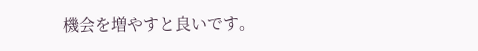機会を増やすと良いです。